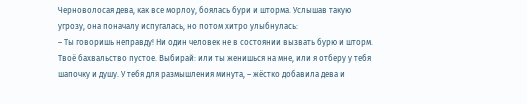Черноволосая дева, как все морлоу, боялась бури и шторма. Услышав такую угрозу, она поначалу испугалась, но потом хитро улыбнулась:
– Ты говоришь неправду! Ни один человек не в состоянии вызвать бурю и шторм. Твоё бахвальство пустое. Выбирай: или ты женишься на мне, или я отберу у тебя шапочку и душу. У тебя для размышления минута, – жёстко добавила дева и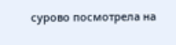сурово посмотрела на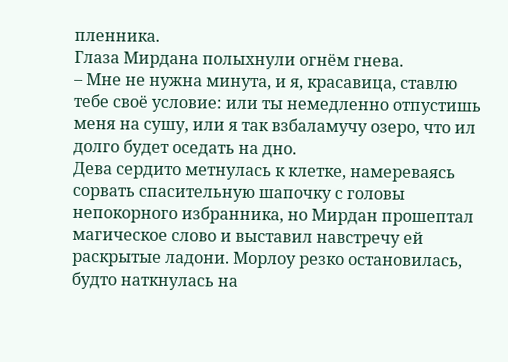пленника.
Глаза Мирдана полыхнули огнём гнева.
– Мне не нужна минута, и я, красавица, ставлю тебе своё условие: или ты немедленно отпустишь меня на сушу, или я так взбаламучу озеро, что ил долго будет оседать на дно.
Дева сердито метнулась к клетке, намереваясь сорвать спасительную шапочку с головы непокорного избранника, но Мирдан прошептал магическое слово и выставил навстречу ей раскрытые ладони. Морлоу резко остановилась, будто наткнулась на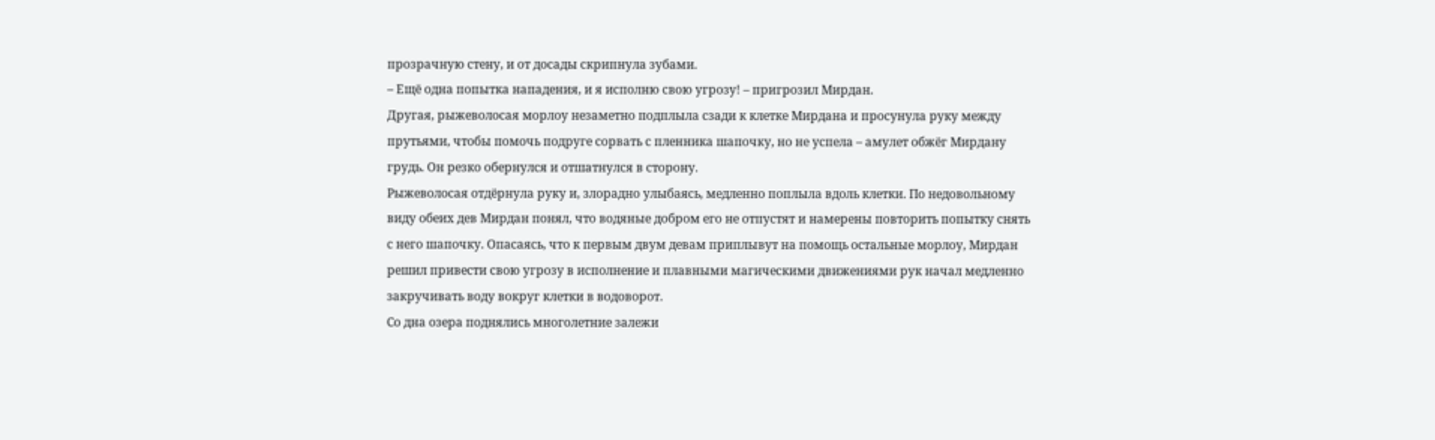прозрачную стену, и от досады скрипнула зубами.
– Ещё одна попытка нападения, и я исполню свою угрозу! – пригрозил Мирдан.
Другая, рыжеволосая морлоу незаметно подплыла сзади к клетке Мирдана и просунула руку между прутьями, чтобы помочь подруге сорвать с пленника шапочку, но не успела – амулет обжёг Мирдану грудь. Он резко обернулся и отшатнулся в сторону.
Рыжеволосая отдёрнула руку и, злорадно улыбаясь, медленно поплыла вдоль клетки. По недовольному виду обеих дев Мирдан понял, что водяные добром его не отпустят и намерены повторить попытку снять с него шапочку. Опасаясь, что к первым двум девам приплывут на помощь остальные морлоу, Мирдан решил привести свою угрозу в исполнение и плавными магическими движениями рук начал медленно закручивать воду вокруг клетки в водоворот.
Со дна озера поднялись многолетние залежи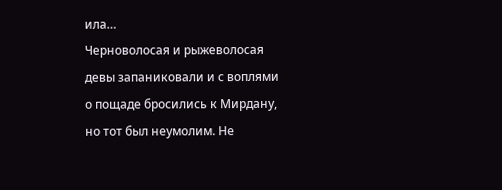ила…
Черноволосая и рыжеволосая девы запаниковали и с воплями о пощаде бросились к Мирдану, но тот был неумолим. Не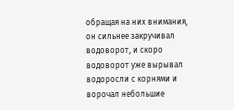обращая на них внимания, он сильнее закручивал водоворот, и скоро водоворот уже вырывал водоросли с корнями и ворочал небольшие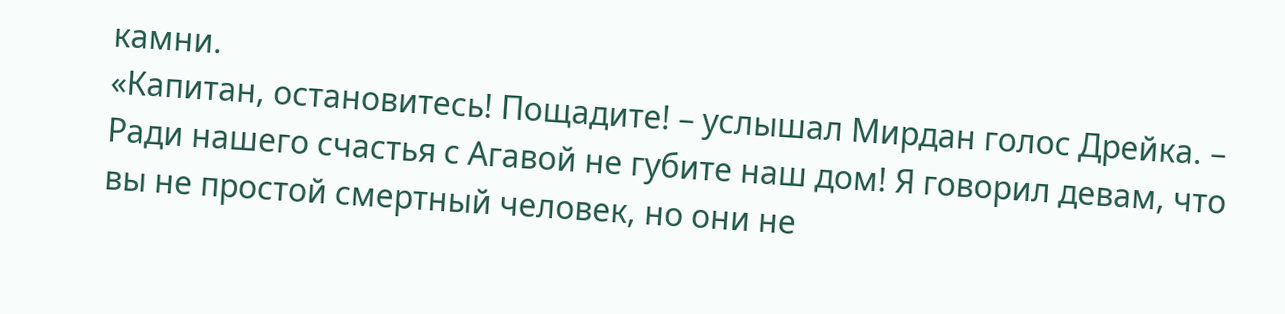камни.
«Капитан, остановитесь! Пощадите! – услышал Мирдан голос Дрейка. – Ради нашего счастья с Агавой не губите наш дом! Я говорил девам, что вы не простой смертный человек, но они не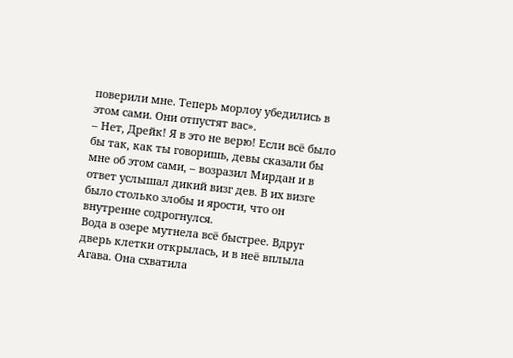поверили мне. Теперь морлоу убедились в этом сами. Они отпустят вас».
– Нет, Дрейк! Я в это не верю! Если всё было бы так, как ты говоришь, девы сказали бы мне об этом сами, – возразил Мирдан и в ответ услышал дикий визг дев. В их визге было столько злобы и ярости, что он внутренне содрогнулся.
Вода в озере мутнела всё быстрее. Вдруг дверь клетки открылась, и в неё вплыла Агава. Она схватила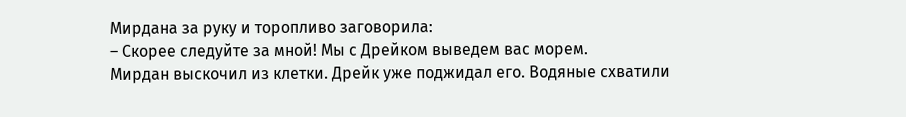Мирдана за руку и торопливо заговорила:
– Скорее следуйте за мной! Мы с Дрейком выведем вас морем.
Мирдан выскочил из клетки. Дрейк уже поджидал его. Водяные схватили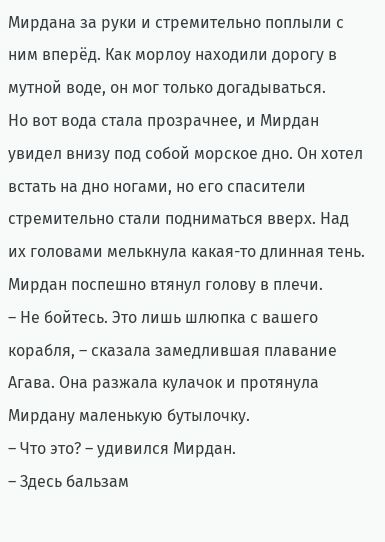Мирдана за руки и стремительно поплыли с ним вперёд. Как морлоу находили дорогу в мутной воде, он мог только догадываться.
Но вот вода стала прозрачнее, и Мирдан увидел внизу под собой морское дно. Он хотел встать на дно ногами, но его спасители стремительно стали подниматься вверх. Над их головами мелькнула какая-то длинная тень. Мирдан поспешно втянул голову в плечи.
– Не бойтесь. Это лишь шлюпка с вашего корабля, – сказала замедлившая плавание Агава. Она разжала кулачок и протянула Мирдану маленькую бутылочку.
– Что это? – удивился Мирдан.
– Здесь бальзам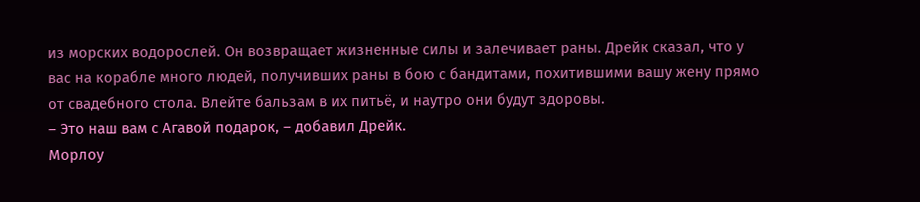из морских водорослей. Он возвращает жизненные силы и залечивает раны. Дрейк сказал, что у вас на корабле много людей, получивших раны в бою с бандитами, похитившими вашу жену прямо от свадебного стола. Влейте бальзам в их питьё, и наутро они будут здоровы.
– Это наш вам с Агавой подарок, – добавил Дрейк.
Морлоу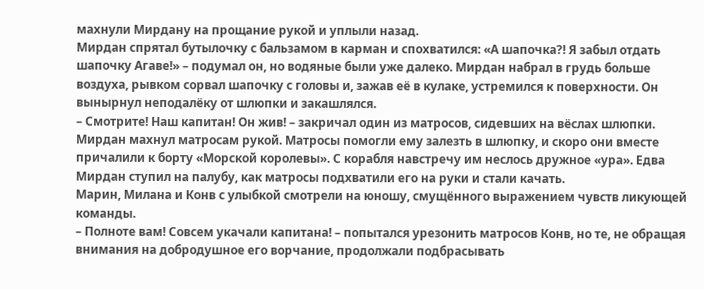махнули Мирдану на прощание рукой и уплыли назад.
Мирдан спрятал бутылочку с бальзамом в карман и спохватился: «А шапочка?! Я забыл отдать шапочку Агаве!» – подумал он, но водяные были уже далеко. Мирдан набрал в грудь больше воздуха, рывком сорвал шапочку с головы и, зажав её в кулаке, устремился к поверхности. Он вынырнул неподалёку от шлюпки и закашлялся.
– Смотрите! Наш капитан! Он жив! – закричал один из матросов, сидевших на вёслах шлюпки.
Мирдан махнул матросам рукой. Матросы помогли ему залезть в шлюпку, и скоро они вместе причалили к борту «Морской королевы». С корабля навстречу им неслось дружное «ура». Едва Мирдан ступил на палубу, как матросы подхватили его на руки и стали качать.
Марин, Милана и Конв с улыбкой смотрели на юношу, смущённого выражением чувств ликующей команды.
– Полноте вам! Совсем укачали капитана! – попытался урезонить матросов Конв, но те, не обращая внимания на добродушное его ворчание, продолжали подбрасывать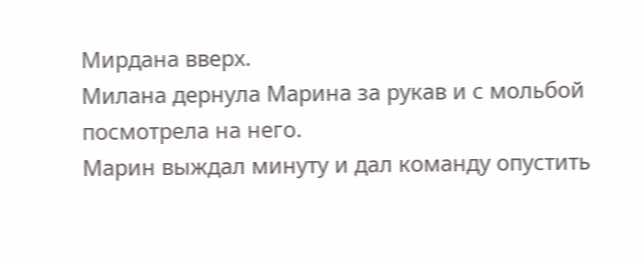Мирдана вверх.
Милана дернула Марина за рукав и с мольбой посмотрела на него.
Марин выждал минуту и дал команду опустить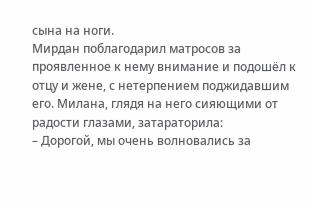сына на ноги.
Мирдан поблагодарил матросов за проявленное к нему внимание и подошёл к отцу и жене, с нетерпением поджидавшим его. Милана, глядя на него сияющими от радости глазами, затараторила:
– Дорогой, мы очень волновались за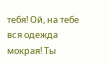тебя! Ой, на тебе вся одежда мокрая! Ты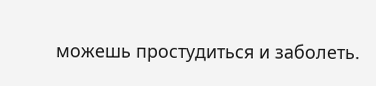можешь простудиться и заболеть.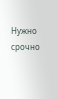Нужно срочно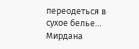переодеться в сухое белье…
Мирдана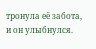тронула её забота, и он улыбнулся.